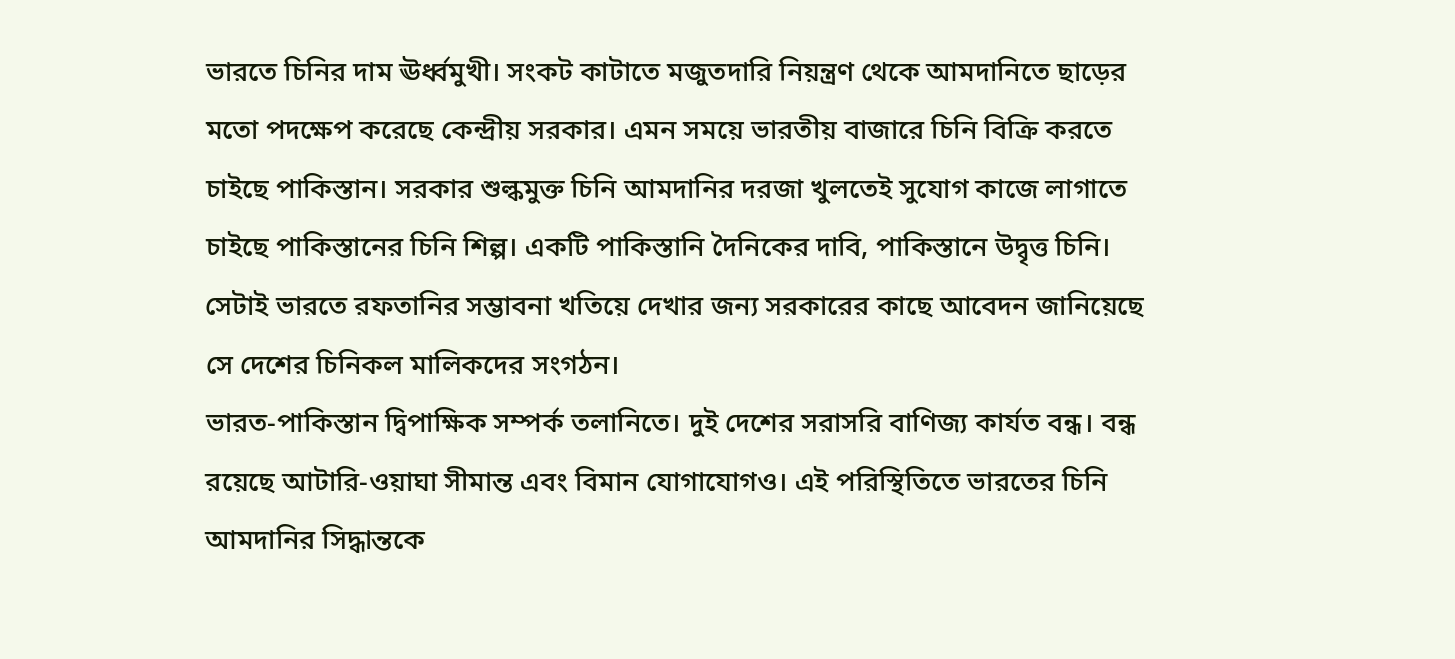ভারতে চিনির দাম ঊর্ধ্বমুখী। সংকট কাটাতে মজুতদারি নিয়ন্ত্রণ থেকে আমদানিতে ছাড়ের মতো পদক্ষেপ করেছে কেন্দ্রীয় সরকার। এমন সময়ে ভারতীয় বাজারে চিনি বিক্রি করতে চাইছে পাকিস্তান। সরকার শুল্কমুক্ত চিনি আমদানির দরজা খুলতেই সুযোগ কাজে লাগাতে চাইছে পাকিস্তানের চিনি শিল্প। একটি পাকিস্তানি দৈনিকের দাবি, পাকিস্তানে উদ্বৃত্ত চিনি। সেটাই ভারতে রফতানির সম্ভাবনা খতিয়ে দেখার জন্য সরকারের কাছে আবেদন জানিয়েছে সে দেশের চিনিকল মালিকদের সংগঠন।
ভারত-পাকিস্তান দ্বিপাক্ষিক সম্পর্ক তলানিতে। দুই দেশের সরাসরি বাণিজ্য কার্যত বন্ধ। বন্ধ রয়েছে আটারি-ওয়াঘা সীমান্ত এবং বিমান যোগাযোগও। এই পরিস্থিতিতে ভারতের চিনি আমদানির সিদ্ধান্তকে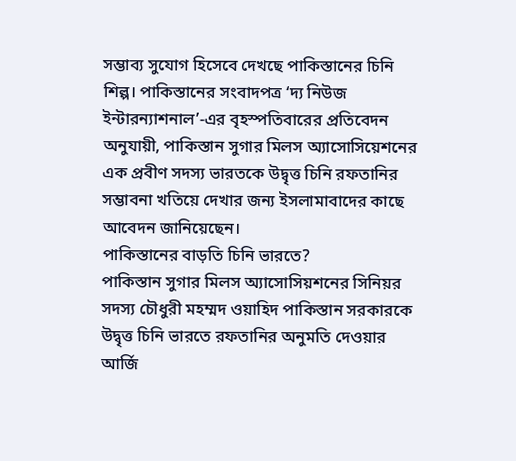সম্ভাব্য সুযোগ হিসেবে দেখছে পাকিস্তানের চিনি শিল্প। পাকিস্তানের সংবাদপত্র ‘দ্য নিউজ ইন্টারন্যাশনাল’-এর বৃহস্পতিবারের প্রতিবেদন অনুযায়ী, পাকিস্তান সুগার মিলস অ্যাসোসিয়েশনের এক প্রবীণ সদস্য ভারতকে উদ্বৃত্ত চিনি রফতানির সম্ভাবনা খতিয়ে দেখার জন্য ইসলামাবাদের কাছে আবেদন জানিয়েছেন।
পাকিস্তানের বাড়তি চিনি ভারতে?
পাকিস্তান সুগার মিলস অ্যাসোসিয়শনের সিনিয়র সদস্য চৌধুরী মহম্মদ ওয়াহিদ পাকিস্তান সরকারকে উদ্বৃত্ত চিনি ভারতে রফতানির অনুমতি দেওয়ার আর্জি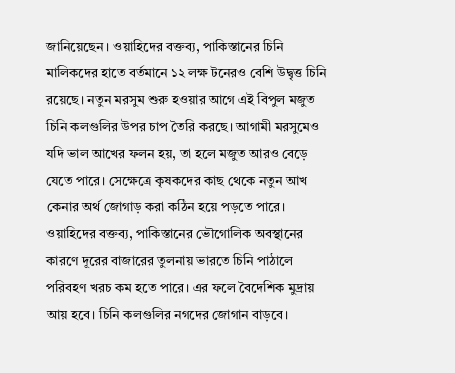জানিয়েছেন। ওয়াহিদের বক্তব্য, পাকিস্তানের চিনি মালিকদের হাতে বর্তমানে ১২ লক্ষ টনেরও বেশি উদ্বৃত্ত চিনি রয়েছে। নতুন মরসুম শুরু হওয়ার আগে এই বিপুল মজুত চিনি কলগুলির উপর চাপ তৈরি করছে। আগামী মরসুমেও যদি ভাল আখের ফলন হয়, তা হলে মজুত আরও বেড়ে যেতে পারে। সেক্ষেত্রে কৃষকদের কাছ থেকে নতুন আখ কেনার অর্থ জোগাড় করা কঠিন হয়ে পড়তে পারে।
ওয়াহিদের বক্তব্য, পাকিস্তানের ভৌগোলিক অবস্থানের কারণে দূরের বাজারের তুলনায় ভারতে চিনি পাঠালে পরিবহণ খরচ কম হতে পারে। এর ফলে বৈদেশিক মুদ্রায় আয় হবে। চিনি কলগুলির নগদের জোগান বাড়বে।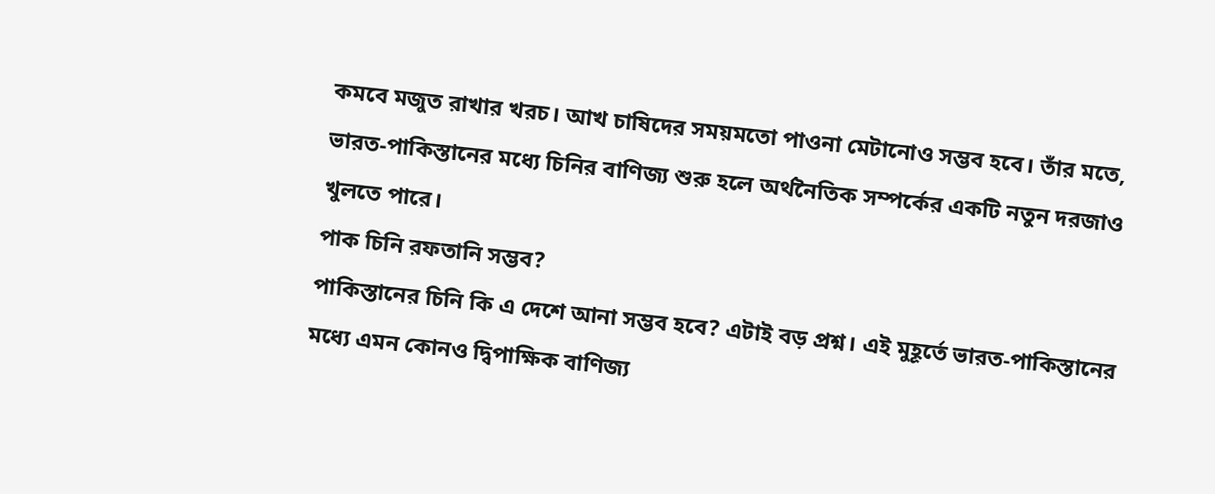কমবে মজুত রাখার খরচ। আখ চাষিদের সময়মতো পাওনা মেটানোও সম্ভব হবে। তাঁর মতে, ভারত-পাকিস্তানের মধ্যে চিনির বাণিজ্য শুরু হলে অর্থনৈতিক সম্পর্কের একটি নতুন দরজাও খুলতে পারে।
পাক চিনি রফতানি সম্ভব?
পাকিস্তানের চিনি কি এ দেশে আনা সম্ভব হবে? এটাই বড় প্রশ্ন। এই মুহূর্তে ভারত-পাকিস্তানের মধ্যে এমন কোনও দ্বিপাক্ষিক বাণিজ্য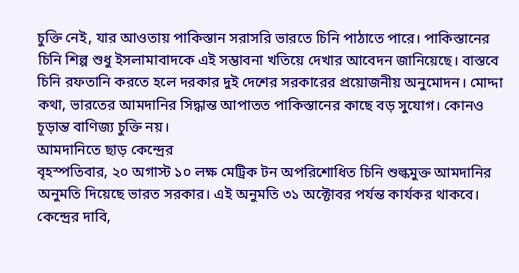চুক্তি নেই, যার আওতায় পাকিস্তান সরাসরি ভারতে চিনি পাঠাতে পারে। পাকিস্তানের চিনি শিল্প শুধু ইসলামাবাদকে এই সম্ভাবনা খতিয়ে দেখার আবেদন জানিয়েছে। বাস্তবে চিনি রফতানি করতে হলে দরকার দুই দেশের সরকারের প্রয়োজনীয় অনুমোদন। মোদ্দা কথা, ভারতের আমদানির সিদ্ধান্ত আপাতত পাকিস্তানের কাছে বড় সুযোগ। কোনও চূড়ান্ত বাণিজ্য চুক্তি নয়।
আমদানিতে ছাড় কেন্দ্রের
বৃহস্পতিবার, ২০ অগাস্ট ১০ লক্ষ মেট্রিক টন অপরিশোধিত চিনি শুল্কমুক্ত আমদানির অনুমতি দিয়েছে ভারত সরকার। এই অনুমতি ৩১ অক্টোবর পর্যন্ত কার্যকর থাকবে। কেন্দ্রের দাবি,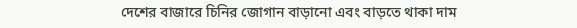দেশের বাজারে চিনির জোগান বাড়ানো এবং বাড়তে থাকা দাম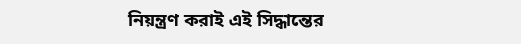নিয়ন্ত্রণ করাই এই সিদ্ধান্তের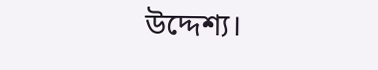উদ্দেশ্য।